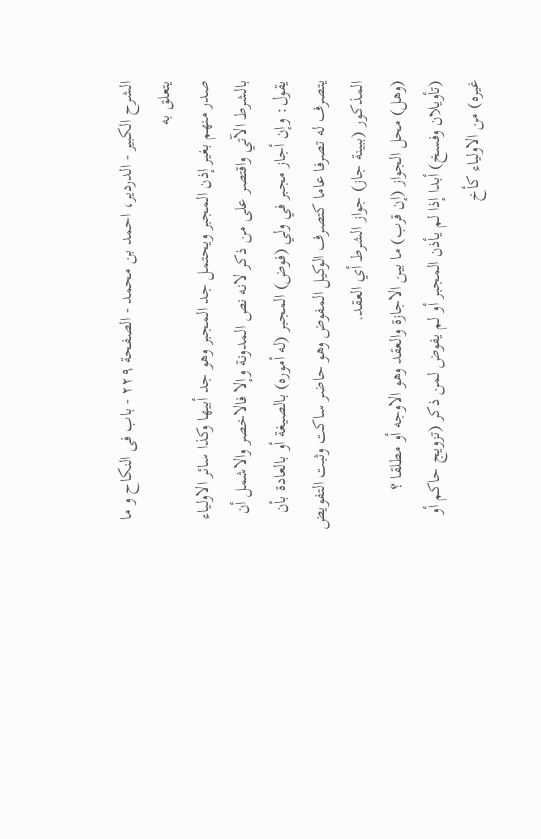الشرح الکبير - الدردیر، احمد بن محمد - الصفحة ٢٢٩ - باب فى النكاح و ما يتعلق به
صدر منهم بغير إذن المجبر ويحتمل جد المجبر وهو جد أبيها وكذا سائر الاولياء بالشرط الآتي واقتصر على من ذكر لانه نص المدونة وإلا فالاخصر والاشمل أن يقول: وإن أجاز مجبر في ولي (فوض) المجبر (له أموره) بالصيغة أو بالعادة بأن يتصرف له تصرفا عاما كتصرف الوكيل المفوض وهو حاضر ساكت وثبت التفويض المذكور (ببينة جاز) جواز الشرط أي العقد.
(وهل) محل الجواز (إن قرب) ما بين الاجازة والعقد وهو الاوجه أو مطلقا ؟ (تأويلان وفسخ) أبدا إذا لم يأذن المجبر أو لم يفوض لمن ذكر (تزويج حاكم أو غيره) من الاولياء كأخ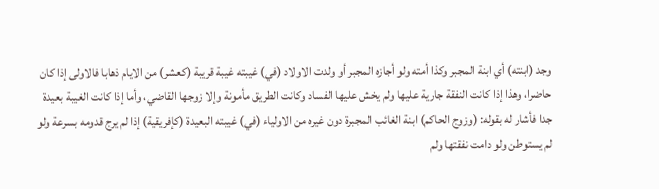وجد (ابنته) أي ابنة المجبر وكذا أمته ولو أجازه المجبر أو ولدت الاولاد (في) غيبته غيبة قريبة (كعشر) من الايام ذهابا فالاولى إذا كان حاضرا، وهذا إذا كانت النفقة جارية عليها ولم يخش عليها الفساد وكانت الطريق مأمونة وإلا زوجها القاضي، وأما إذا كانت الغيبة بعيدة جدا فأشار له بقوله: (وزوج الحاكم) ابنة الغائب المجبرة دون غيره من الاولياء (في) غيبته البعيدة (كإفريقية) إذا لم يرج قدومه بسرعة ولو لم يستوطن ولو دامت نفقتها ولم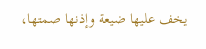يخف عليها ضيعة وإذنها صمتها،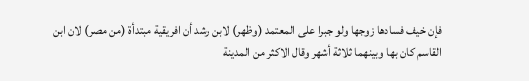فإن خيف فسادها زوجها ولو جبرا على المعتمد (وظهر) لابن رشد أن افريقية مبتدأة (من مصر) لان ابن القاسم كان بها وبينهما ثلاثة أشهر وقال الاكثر من المدينة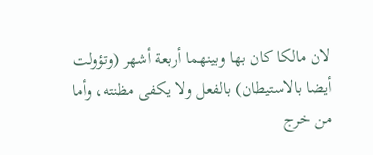لان مالكا كان بها وبينهما أربعة أشهر (وتؤولت أيضا بالاستيطان) بالفعل ولا يكفى مظنته، وأما من خرج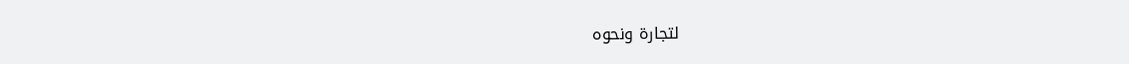لتجارة ونحوه